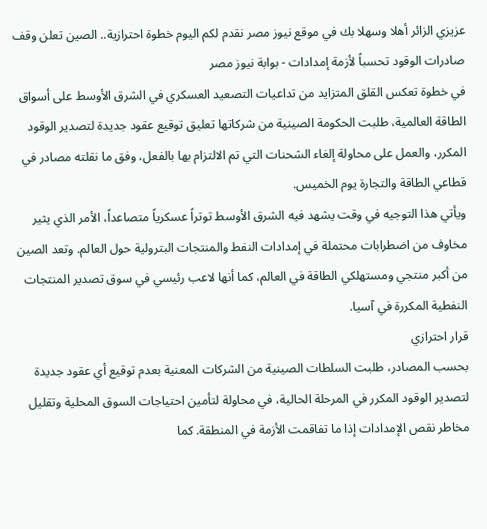عزيزي الزائر أهلا وسهلا بك في موقع نيوز مصر نقدم لكم اليوم خطوة احترازية.. الصين تعلن وقف صادرات الوقود تحسباً لأزمة إمدادات - بوابة نيوز مصر
في خطوة تعكس القلق المتزايد من تداعيات التصعيد العسكري في الشرق الأوسط على أسواق الطاقة العالمية، طلبت الحكومة الصينية من شركاتها تعليق توقيع عقود جديدة لتصدير الوقود المكرر، والعمل على محاولة إلغاء الشحنات التي تم الالتزام بها بالفعل، وفق ما نقلته مصادر في قطاعي الطاقة والتجارة يوم الخميس.
ويأتي هذا التوجيه في وقت يشهد فيه الشرق الأوسط توتراً عسكرياً متصاعداً، الأمر الذي يثير مخاوف من اضطرابات محتملة في إمدادات النفط والمنتجات البترولية حول العالم. وتعد الصين من أكبر منتجي ومستهلكي الطاقة في العالم، كما أنها لاعب رئيسي في سوق تصدير المنتجات النفطية المكررة في آسيا.
قرار احترازي
بحسب المصادر، طلبت السلطات الصينية من الشركات المعنية بعدم توقيع أي عقود جديدة لتصدير الوقود المكرر في المرحلة الحالية، في محاولة لتأمين احتياجات السوق المحلية وتقليل مخاطر نقص الإمدادات إذا ما تفاقمت الأزمة في المنطقة. كما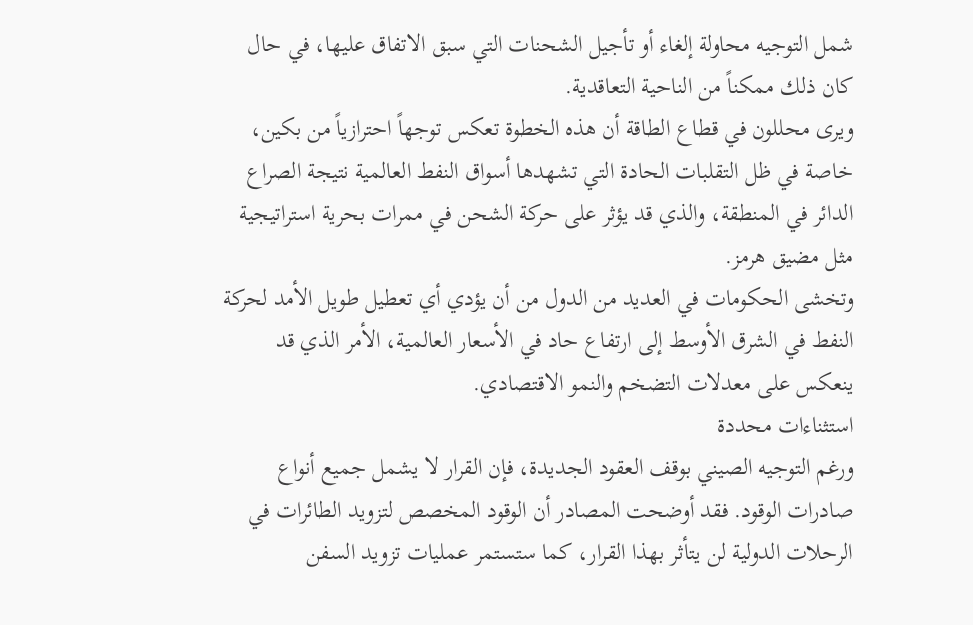شمل التوجيه محاولة إلغاء أو تأجيل الشحنات التي سبق الاتفاق عليها، في حال كان ذلك ممكناً من الناحية التعاقدية.
ويرى محللون في قطاع الطاقة أن هذه الخطوة تعكس توجهاً احترازياً من بكين، خاصة في ظل التقلبات الحادة التي تشهدها أسواق النفط العالمية نتيجة الصراع الدائر في المنطقة، والذي قد يؤثر على حركة الشحن في ممرات بحرية استراتيجية مثل مضيق هرمز.
وتخشى الحكومات في العديد من الدول من أن يؤدي أي تعطيل طويل الأمد لحركة النفط في الشرق الأوسط إلى ارتفاع حاد في الأسعار العالمية، الأمر الذي قد ينعكس على معدلات التضخم والنمو الاقتصادي.
استثناءات محددة
ورغم التوجيه الصيني بوقف العقود الجديدة، فإن القرار لا يشمل جميع أنواع صادرات الوقود. فقد أوضحت المصادر أن الوقود المخصص لتزويد الطائرات في الرحلات الدولية لن يتأثر بهذا القرار، كما ستستمر عمليات تزويد السفن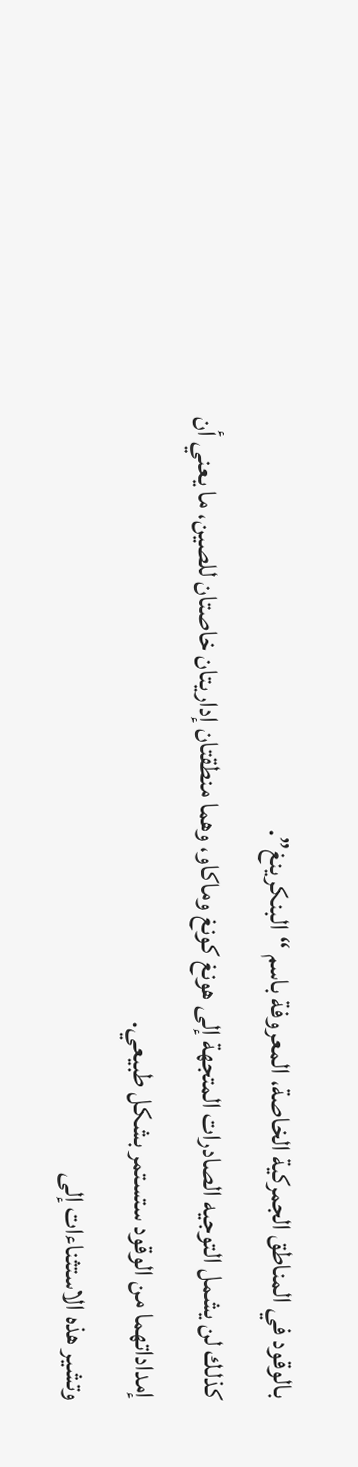بالوقود في المناطق الجمركية الخاصة، المعروفة باسم “البنكرينغ”.
كذلك لن يشمل التوجيه الصادرات المتجهة إلى هونغ كونغ وماكاو، وهما منطقتان إداريتان خاصتان للصين، ما يعني أن إمداداتهما من الوقود ستستمر بشكل طبيعي.
وتشير هذه الاستثناءات إلى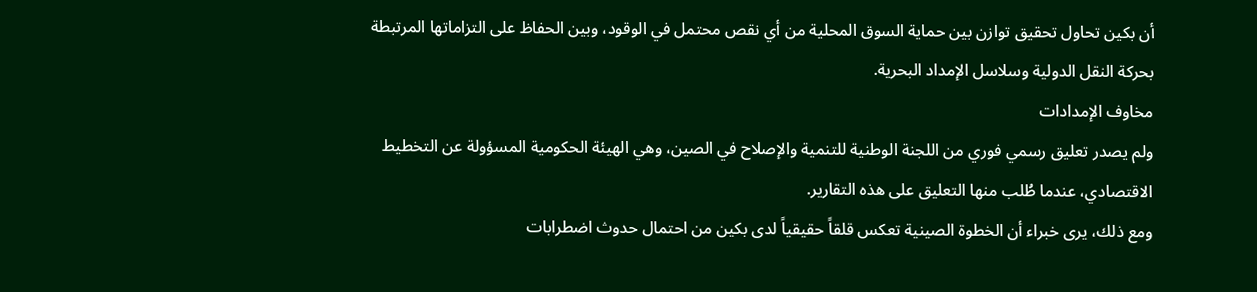أن بكين تحاول تحقيق توازن بين حماية السوق المحلية من أي نقص محتمل في الوقود، وبين الحفاظ على التزاماتها المرتبطة بحركة النقل الدولية وسلاسل الإمداد البحرية.
مخاوف الإمدادات
ولم يصدر تعليق رسمي فوري من اللجنة الوطنية للتنمية والإصلاح في الصين، وهي الهيئة الحكومية المسؤولة عن التخطيط الاقتصادي، عندما طُلب منها التعليق على هذه التقارير.
ومع ذلك، يرى خبراء أن الخطوة الصينية تعكس قلقاً حقيقياً لدى بكين من احتمال حدوث اضطرابات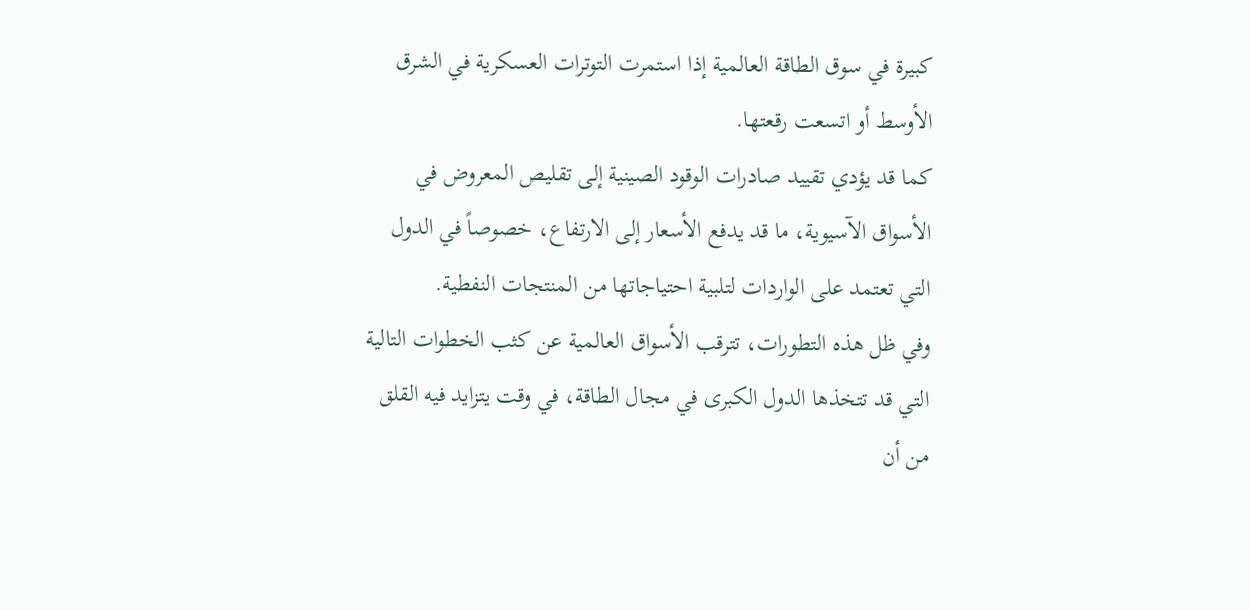كبيرة في سوق الطاقة العالمية إذا استمرت التوترات العسكرية في الشرق الأوسط أو اتسعت رقعتها.
كما قد يؤدي تقييد صادرات الوقود الصينية إلى تقليص المعروض في الأسواق الآسيوية، ما قد يدفع الأسعار إلى الارتفاع، خصوصاً في الدول التي تعتمد على الواردات لتلبية احتياجاتها من المنتجات النفطية.
وفي ظل هذه التطورات، تترقب الأسواق العالمية عن كثب الخطوات التالية التي قد تتخذها الدول الكبرى في مجال الطاقة، في وقت يتزايد فيه القلق من أن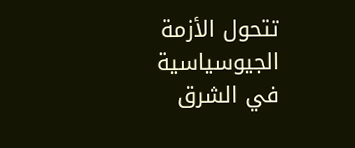تتحول الأزمة الجيوسياسية في الشرق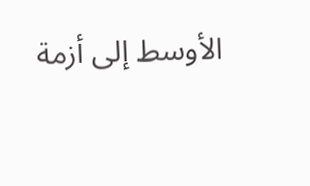الأوسط إلى أزمة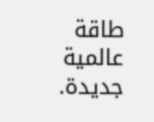طاقة عالمية جديدة.